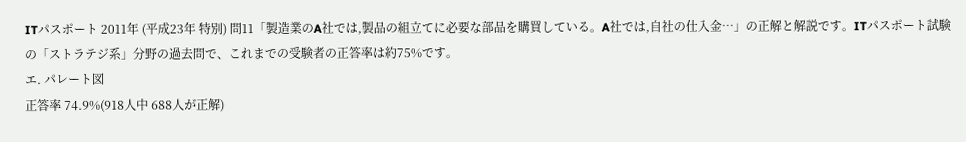ITパスポート 2011年 (平成23年 特別) 問11「製造業のA社では,製品の組立てに必要な部品を購買している。A社では,自社の仕入金…」の正解と解説です。ITパスポート試験の「ストラテジ系」分野の過去問で、これまでの受験者の正答率は約75%です。
エ. パレート図
正答率 74.9%(918人中 688人が正解)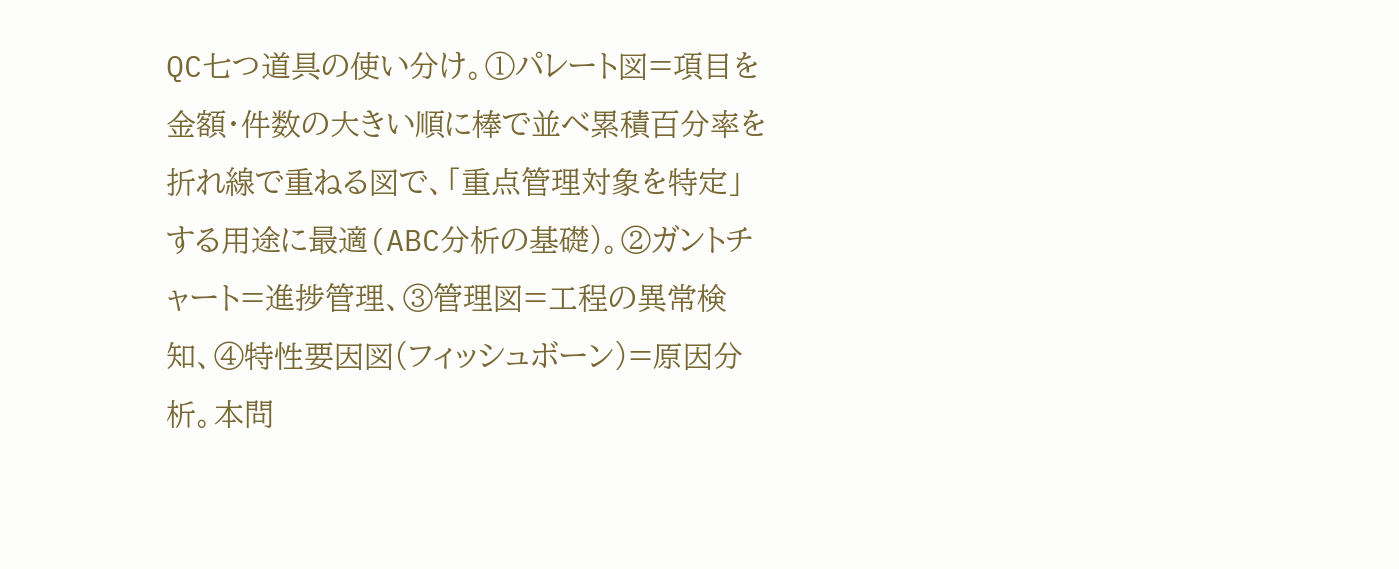QC七つ道具の使い分け。①パレート図=項目を金額・件数の大きい順に棒で並べ累積百分率を折れ線で重ねる図で、「重点管理対象を特定」する用途に最適(ABC分析の基礎)。②ガントチャート=進捗管理、③管理図=工程の異常検知、④特性要因図(フィッシュボーン)=原因分析。本問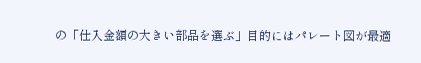の「仕入金額の大きい部品を選ぶ」目的にはパレート図が最適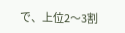で、上位2〜3割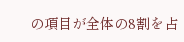の項目が全体の8割を占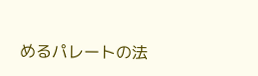めるパレートの法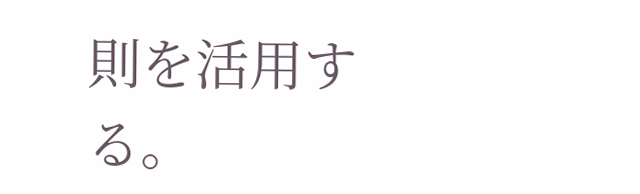則を活用する。